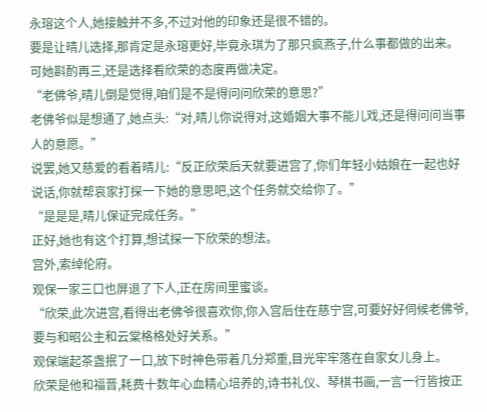永瑢这个人,她接触并不多,不过对他的印象还是很不错的。
要是让晴儿选择,那肯定是永瑢更好,毕竟永琪为了那只疯燕子,什么事都做的出来。
可她斟酌再三,还是选择看欣荣的态度再做决定。
“老佛爷,晴儿倒是觉得,咱们是不是得问问欣荣的意思?”
老佛爷似是想通了,她点头:“对,晴儿你说得对,这婚姻大事不能儿戏,还是得问问当事人的意愿。”
说罢,她又慈爱的看着晴儿:“反正欣荣后天就要进宫了,你们年轻小姑娘在一起也好说话,你就帮哀家打探一下她的意思吧,这个任务就交给你了。”
“是是是,晴儿保证完成任务。”
正好,她也有这个打算,想试探一下欣荣的想法。
宫外,索绰伦府。
观保一家三口也屏退了下人,正在房间里蜜谈。
“欣荣,此次进宫,看得出老佛爷很喜欢你,你入宫后住在慈宁宫,可要好好伺候老佛爷,要与和昭公主和云棠格格处好关系。”
观保端起茶盏抿了一口,放下时神色带着几分郑重,目光牢牢落在自家女儿身上。
欣荣是他和福晋,耗费十数年心血精心培养的,诗书礼仪、琴棋书画,一言一行皆按正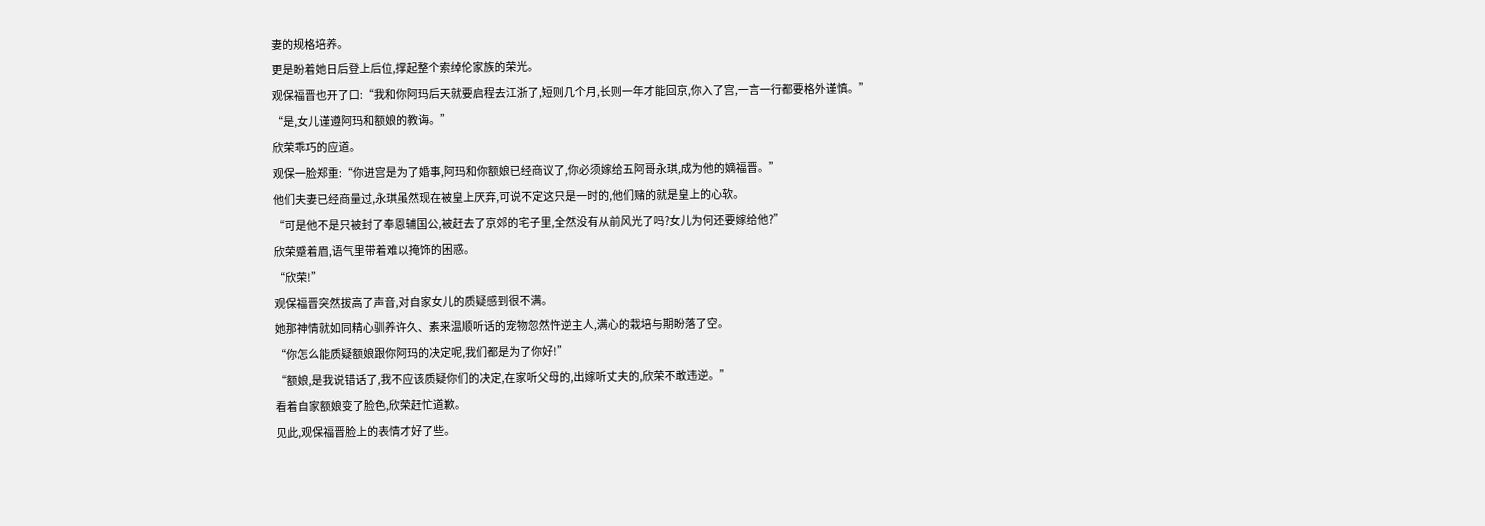妻的规格培养。
更是盼着她日后登上后位,撑起整个索绰伦家族的荣光。
观保福晋也开了口:“我和你阿玛后天就要启程去江浙了,短则几个月,长则一年才能回京,你入了宫,一言一行都要格外谨慎。”
“是,女儿谨遵阿玛和额娘的教诲。”
欣荣乖巧的应道。
观保一脸郑重:“你进宫是为了婚事,阿玛和你额娘已经商议了,你必须嫁给五阿哥永琪,成为他的嫡福晋。”
他们夫妻已经商量过,永琪虽然现在被皇上厌弃,可说不定这只是一时的,他们赌的就是皇上的心软。
“可是他不是只被封了奉恩辅国公,被赶去了京郊的宅子里,全然没有从前风光了吗?女儿为何还要嫁给他?”
欣荣蹙着眉,语气里带着难以掩饰的困惑。
“欣荣!”
观保福晋突然拔高了声音,对自家女儿的质疑感到很不满。
她那神情就如同精心驯养许久、素来温顺听话的宠物忽然忤逆主人,满心的栽培与期盼落了空。
“你怎么能质疑额娘跟你阿玛的决定呢,我们都是为了你好!”
“额娘,是我说错话了,我不应该质疑你们的决定,在家听父母的,出嫁听丈夫的,欣荣不敢违逆。”
看着自家额娘变了脸色,欣荣赶忙道歉。
见此,观保福晋脸上的表情才好了些。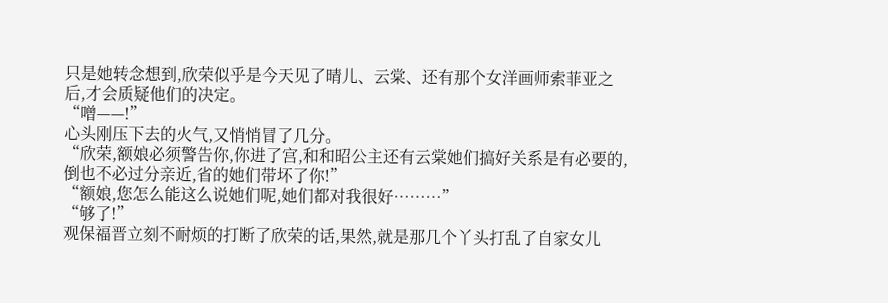只是她转念想到,欣荣似乎是今天见了晴儿、云棠、还有那个女洋画师索菲亚之后,才会质疑他们的决定。
“噌——!”
心头刚压下去的火气,又悄悄冒了几分。
“欣荣,额娘必须警告你,你进了宫,和和昭公主还有云棠她们搞好关系是有必要的,倒也不必过分亲近,省的她们带坏了你!”
“额娘,您怎么能这么说她们呢,她们都对我很好………”
“够了!”
观保福晋立刻不耐烦的打断了欣荣的话,果然,就是那几个丫头打乱了自家女儿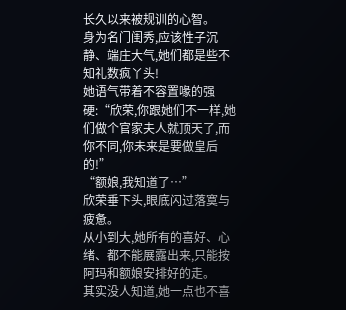长久以来被规训的心智。
身为名门闺秀,应该性子沉静、端庄大气,她们都是些不知礼数疯丫头!
她语气带着不容置喙的强硬:“欣荣,你跟她们不一样,她们做个官家夫人就顶天了,而你不同,你未来是要做皇后的!”
“额娘,我知道了…”
欣荣垂下头,眼底闪过落寞与疲惫。
从小到大,她所有的喜好、心绪、都不能展露出来,只能按阿玛和额娘安排好的走。
其实没人知道,她一点也不喜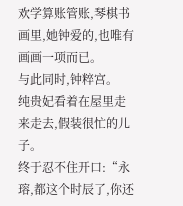欢学算账管账,琴棋书画里,她钟爱的,也唯有画画一项而已。
与此同时,钟粹宫。
纯贵妃看着在屋里走来走去,假装很忙的儿子。
终于忍不住开口:“永瑢,都这个时辰了,你还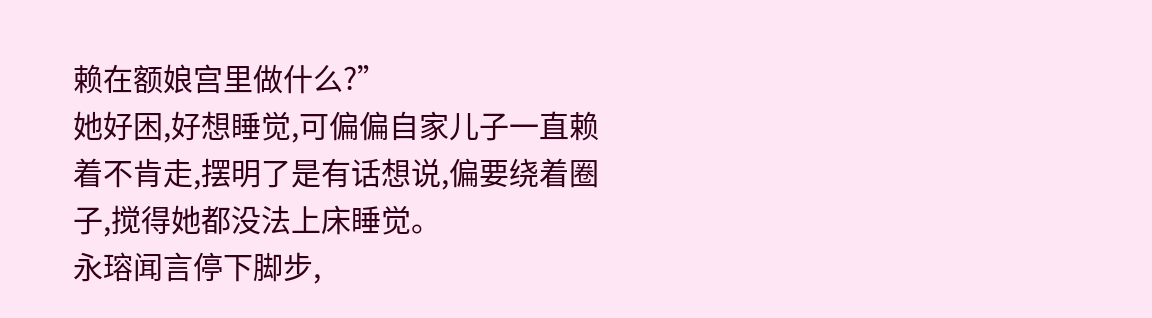赖在额娘宫里做什么?”
她好困,好想睡觉,可偏偏自家儿子一直赖着不肯走,摆明了是有话想说,偏要绕着圈子,搅得她都没法上床睡觉。
永瑢闻言停下脚步,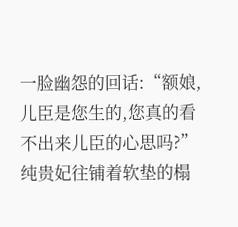一脸幽怨的回话:“额娘,儿臣是您生的,您真的看不出来儿臣的心思吗?”
纯贵妃往铺着软垫的榻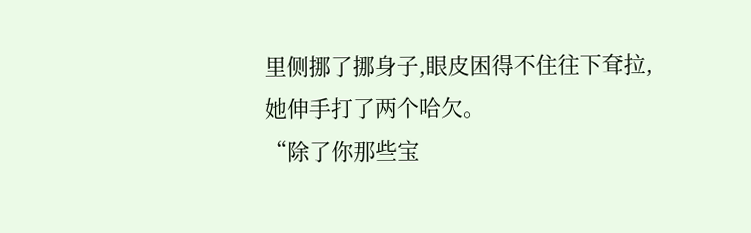里侧挪了挪身子,眼皮困得不住往下耷拉,她伸手打了两个哈欠。
“除了你那些宝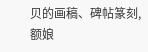贝的画稿、碑帖篆刻,额娘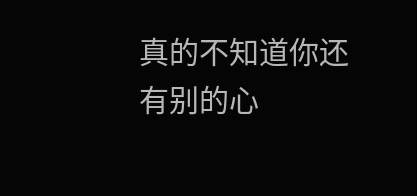真的不知道你还有别的心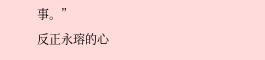事。”
反正永瑢的心